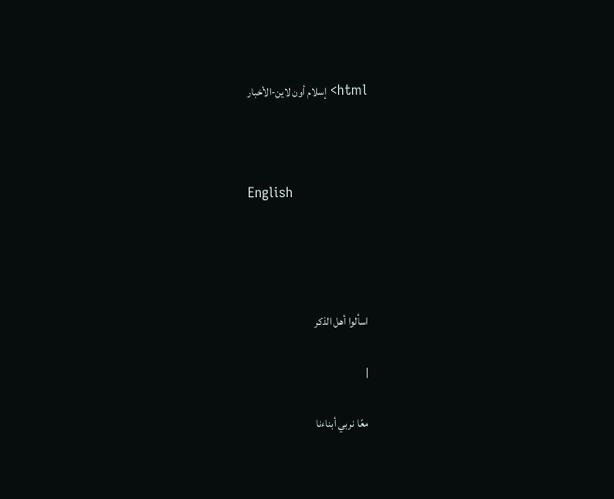html> إسلام أون لاين-الأخبار



English




اسألوا أهل الذكر

|

معًا نربي أبناءنا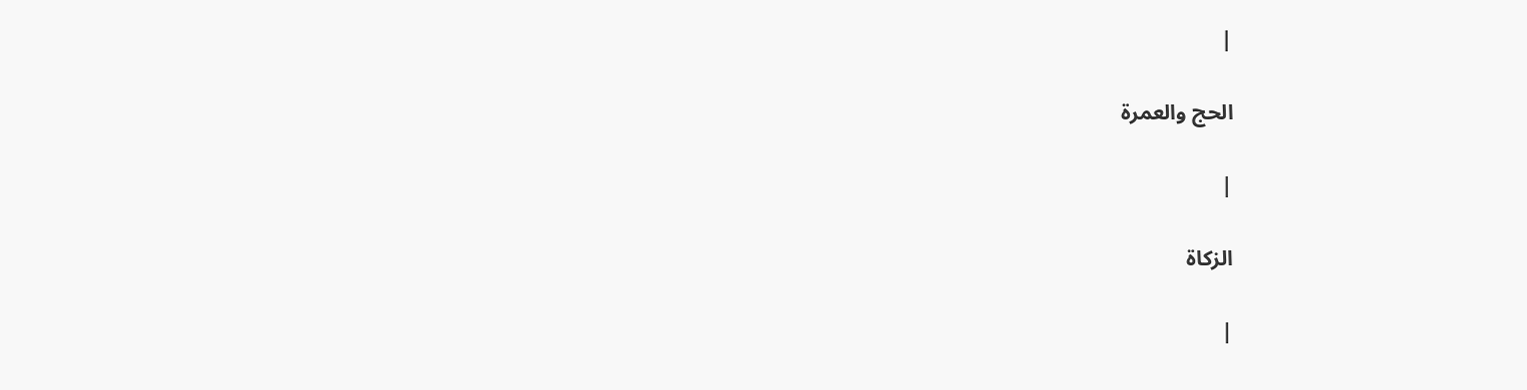|

الحج والعمرة

|

الزكاة

|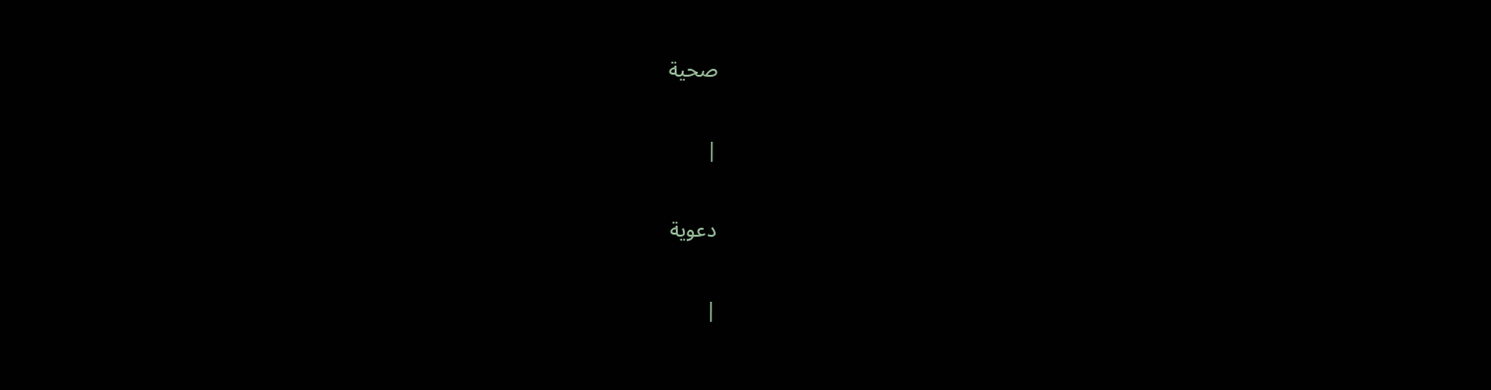صحية

|

دعوية

|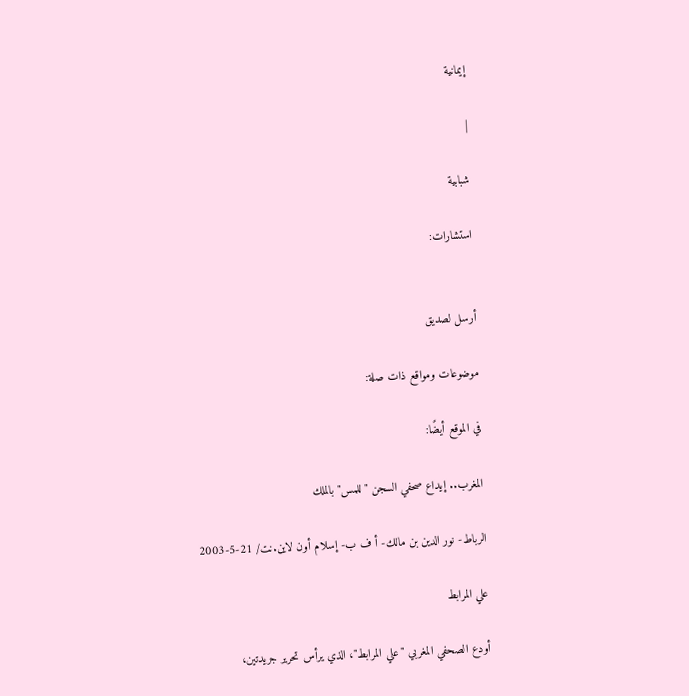إيمانية

|

شبابية

استشارات:


أرسل لصديق

موضوعات ومواقع ذات صلة:

في الموقع أيضًا:

المغرب.. إيداع صحفي السجن "للمس" بالملك

الرباط- نور الدين بن مالك- أ ف ب- إسلام أون لاين.نت/ 21-5-2003

علي المرابط

أودع الصحفي المغربي "علي المرابط"، الذي يرأس تحرير جريدتين،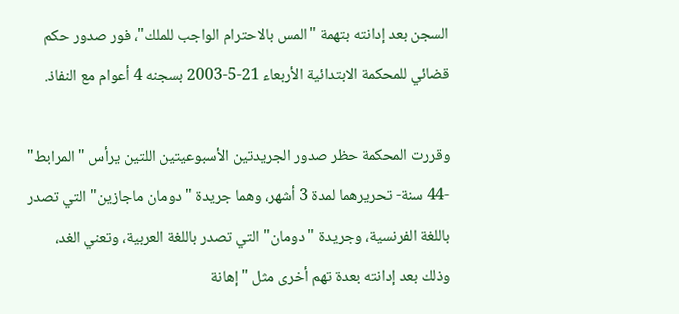السجن بعد إدانته بتهمة "المس بالاحترام الواجب للملك"، فور صدور حكم قضائي للمحكمة الابتدائية الأربعاء 21-5-2003 بسجنه 4 أعوام مع النفاذ.

وقررت المحكمة حظر صدور الجريدتين الأسبوعيتين اللتين يرأس "المرابط" -44 سنة- تحريرهما لمدة 3 أشهر، وهما جريدة "دومان ماجازين" التي تصدر باللغة الفرنسية، وجريدة "دومان" التي تصدر باللغة العربية، وتعني الغد، وذلك بعد إدانته بعدة تهم أخرى مثل "إهانة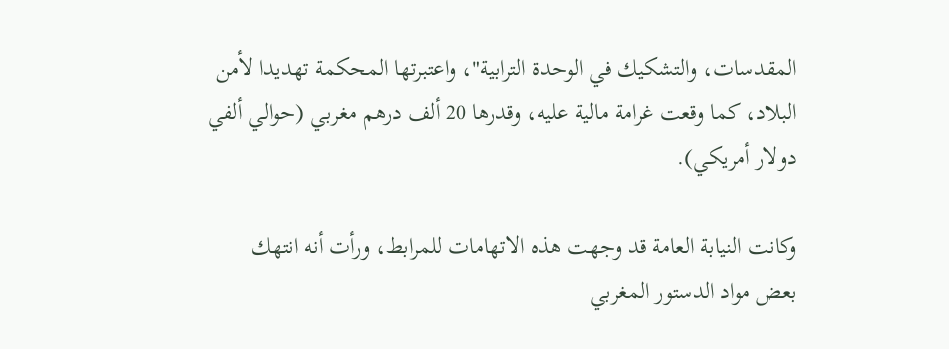المقدسات، والتشكيك في الوحدة الترابية"، واعتبرتها المحكمة تهديدا لأمن البلاد، كما وقعت غرامة مالية عليه، وقدرها 20 ألف درهم مغربي (حوالي ألفي دولار أمريكي).

وكانت النيابة العامة قد وجهت هذه الاتهامات للمرابط، ورأت أنه انتهك بعض مواد الدستور المغربي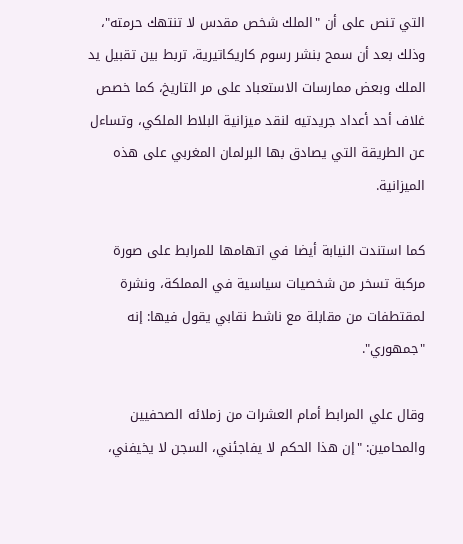التي تنص على أن "الملك شخص مقدس لا تنتهك حرمته"، وذلك بعد أن سمح بنشر رسوم كاريكاتيرية، تربط بين تقبيل يد الملك وبعض ممارسات الاستعباد على مر التاريخ، كما خصص غلاف أحد أعداد جريدتيه لنقد ميزانية البلاط الملكي، وتساءل عن الطريقة التي يصادق بها البرلمان المغربي على هذه الميزانية.

كما استندت النيابة أيضا في اتهامها للمرابط على صورة مركبة تسخر من شخصيات سياسية في المملكة، ونشرة لمقتطفات من مقابلة مع ناشط نقابي يقول فيها: إنه "جمهوري".

وقال علي المرابط أمام العشرات من زملائه الصحفيين والمحامين: "إن هذا الحكم لا يفاجئني، السجن لا يخيفني،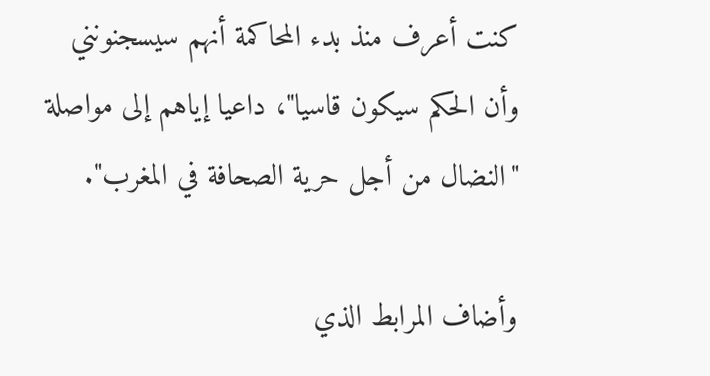كنت أعرف منذ بدء المحاكمة أنهم سيسجنونني وأن الحكم سيكون قاسيا"، داعيا إياهم إلى مواصلة "النضال من أجل حرية الصحافة في المغرب".

وأضاف المرابط الذي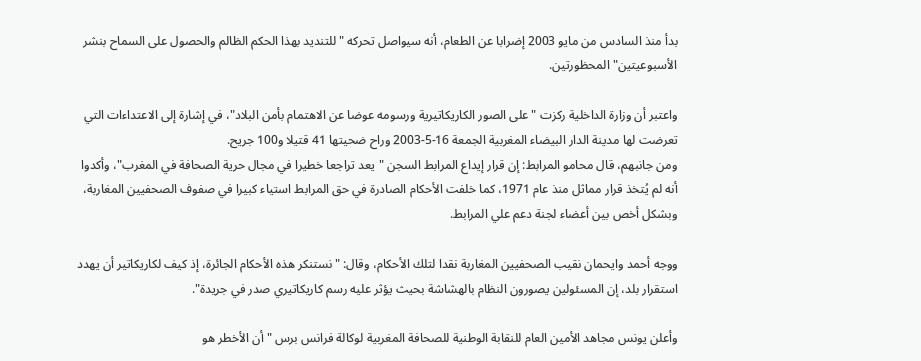بدأ منذ السادس من مايو 2003 إضرابا عن الطعام، أنه سيواصل تحركه "للتنديد بهذا الحكم الظالم والحصول على السماح بنشر الأسبوعيتين" المحظورتين.

واعتبر أن وزارة الداخلية ركزت "على الصور الكاريكاتيرية ورسومه عوضا عن الاهتمام بأمن البلاد"، في إشارة إلى الاعتداءات التي تعرضت لها مدينة الدار البيضاء المغربية الجمعة 16-5-2003 وراح ضحيتها 41 قتيلا و100 جريح.
ومن جانبهم، قال محامو المرابط: إن قرار إيداع المرابط السجن "يعد تراجعا خطيرا في مجال حرية الصحافة في المغرب"، وأكدوا أنه لم يُتخذ قرار مماثل منذ عام 1971، كما خلفت الأحكام الصادرة في حق المرابط استياء كبيرا في صفوف الصحفيين المغاربة، وبشكل أخص بين أعضاء لجنة دعم علي المرابط.

ووجه أحمد وايحمان نقيب الصحفيين المغاربة نقدا لتلك الأحكام، وقال: "نستنكر هذه الأحكام الجائرة، إذ كيف لكاريكاتير أن يهدد استقرار بلد، إن المسئولين يصورون النظام بالهشاشة بحيث يؤثر عليه رسم كاريكاتيري صدر في جريدة".

وأعلن يونس مجاهد الأمين العام للنقابة الوطنية للصحافة المغربية لوكالة فرانس برس "أن الأخطر هو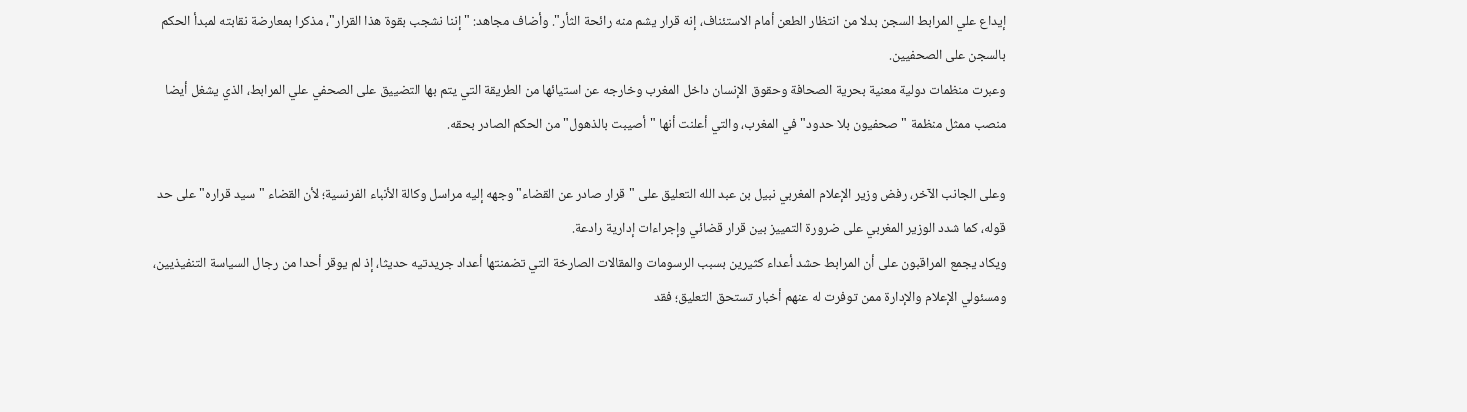إيداع علي المرابط السجن بدلا من انتظار الطعن أمام الاستئناف، إنه قرار يشم منه رائحة الثأر". وأضاف مجاهد: "إننا نشجب بقوة هذا القرار"، مذكرا بمعارضة نقابته لمبدأ الحكم بالسجن على الصحفيين.
وعبرت منظمات دولية معنية بحرية الصحافة وحقوق الإنسان داخل المغرب وخارجه عن استيائها من الطريقة التي يتم بها التضييق على الصحفي علي المرابط، الذي يشغل أيضا منصب ممثل منظمة "صحفيون بلا حدود" في المغرب، والتي أعلنت أنها "أصيبت بالذهول" من الحكم الصادر بحقه.

وعلى الجانب الآخر، رفض وزير الإعلام المغربي نبيل بن عبد الله التعليق على "قرار صادر عن القضاء" وجهه إليه مراسل وكالة الأنباء الفرنسية؛ لأن القضاء "سيد قراره" على حد قوله، كما شدد الوزير المغربي على ضرورة التمييز بين قرار قضائي وإجراءات إدارية رادعة.
ويكاد يجمع المراقبون على أن المرابط حشد أعداء كثيرين بسبب الرسومات والمقالات الصارخة التي تضمنتها أعداد جريدتيه حديثا، إذ لم يوقر أحدا من رجال السياسة التنفيذيين، ومسئولي الإعلام والإدارة ممن توفرت له عنهم أخبار تستحق التعليق؛ فقد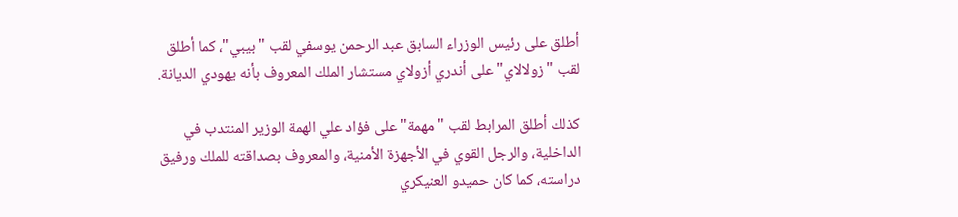أطلق على رئيس الوزراء السابق عبد الرحمن يوسفي لقب "بيبي"، كما أطلق لقب "زولالاي" على أندري أزولاي مستشار الملك المعروف بأنه يهودي الديانة.

كذلك أطلق المرابط لقب "مهمة" على فؤاد علي الهمة الوزير المنتدب في الداخلية، والرجل القوي في الأجهزة الأمنية، والمعروف بصداقته للملك ورفيق دراسته، كما كان حميدو العنيكري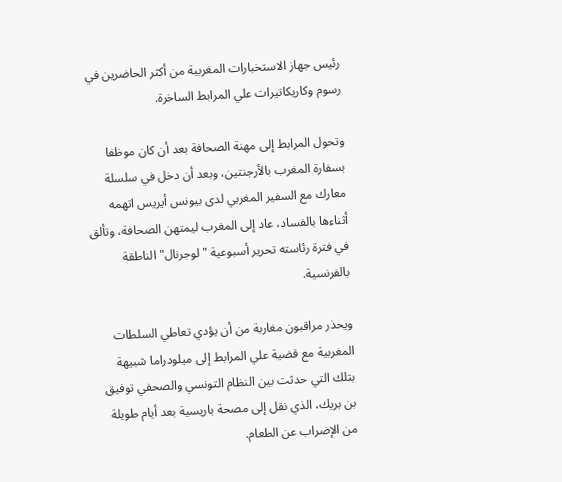رئيس جهاز الاستخبارات المغربية من أكثر الحاضرين في رسوم وكاريكاتيرات علي المرابط الساخرة.

وتحول المرابط إلى مهنة الصحافة بعد أن كان موظفا بسفارة المغرب بالأرجنتين، وبعد أن دخل في سلسلة معارك مع السفير المغربي لدى بيونس أيريس اتهمه أثناءها بالفساد، عاد إلى المغرب ليمتهن الصحافة، وتألق في فترة رئاسته تحرير أسبوعية "لوجرنال" الناطقة بالفرنسية.

ويحذر مراقبون مغاربة من أن يؤدي تعاطي السلطات المغربية مع قضية علي المرابط إلى ميلودراما شبيهة بتلك التي حدثت بين النظام التونسي والصحفي توفيق بن بريك، الذي نقل إلى مصحة باريسية بعد أيام طويلة من الإضراب عن الطعام.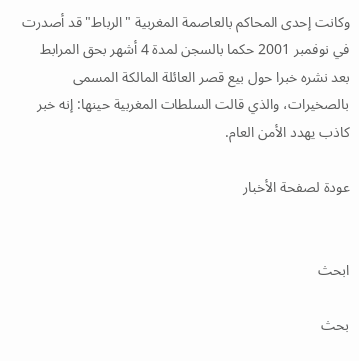وكانت إحدى المحاكم بالعاصمة المغربية "الرباط" قد أصدرت في نوفمبر 2001 حكما بالسجن لمدة 4 أشهر بحق المرابط بعد نشره خبرا حول بيع قصر العائلة المالكة المسمى بالصخيرات، والذي قالت السلطات المغربية حينها: إنه خبر كاذب يهدد الأمن العام.

عودة لصفحة الأخبار


ابحث

بحث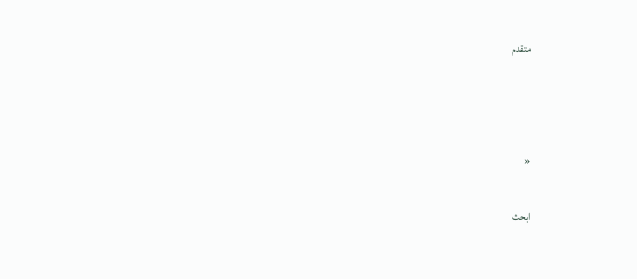متقدم



«

ابحث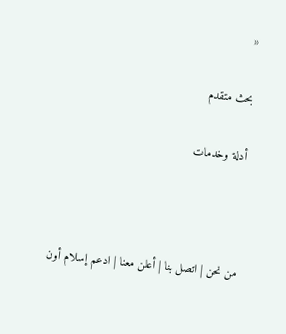«

بحث متقدم

أدلة وخدمات



من نحن | اتصل بنا | أعلن معنا | ادعم إسلام أون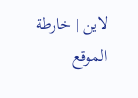لاين | خارطة الموقع